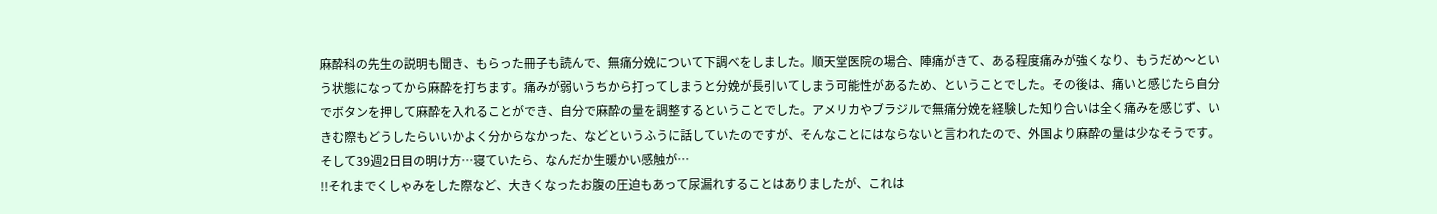麻酔科の先生の説明も聞き、もらった冊子も読んで、無痛分娩について下調べをしました。順天堂医院の場合、陣痛がきて、ある程度痛みが強くなり、もうだめ〜という状態になってから麻酔を打ちます。痛みが弱いうちから打ってしまうと分娩が長引いてしまう可能性があるため、ということでした。その後は、痛いと感じたら自分でボタンを押して麻酔を入れることができ、自分で麻酔の量を調整するということでした。アメリカやブラジルで無痛分娩を経験した知り合いは全く痛みを感じず、いきむ際もどうしたらいいかよく分からなかった、などというふうに話していたのですが、そんなことにはならないと言われたので、外国より麻酔の量は少なそうです。
そして39週2日目の明け方…寝ていたら、なんだか生暖かい感触が…
!!それまでくしゃみをした際など、大きくなったお腹の圧迫もあって尿漏れすることはありましたが、これは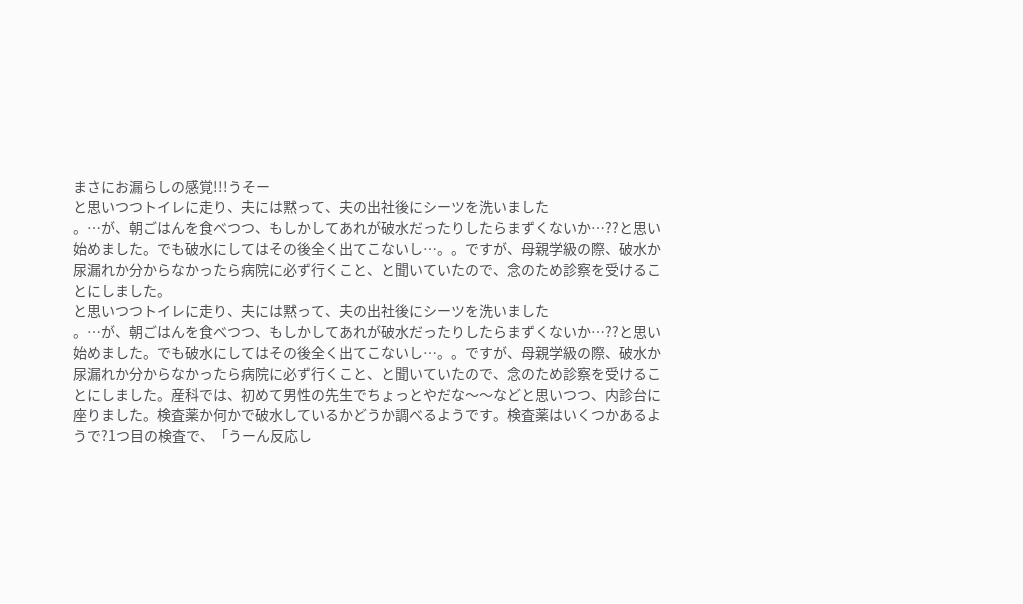まさにお漏らしの感覚!!!うそー
と思いつつトイレに走り、夫には黙って、夫の出社後にシーツを洗いました
。…が、朝ごはんを食べつつ、もしかしてあれが破水だったりしたらまずくないか…??と思い始めました。でも破水にしてはその後全く出てこないし…。。ですが、母親学級の際、破水か尿漏れか分からなかったら病院に必ず行くこと、と聞いていたので、念のため診察を受けることにしました。
と思いつつトイレに走り、夫には黙って、夫の出社後にシーツを洗いました
。…が、朝ごはんを食べつつ、もしかしてあれが破水だったりしたらまずくないか…??と思い始めました。でも破水にしてはその後全く出てこないし…。。ですが、母親学級の際、破水か尿漏れか分からなかったら病院に必ず行くこと、と聞いていたので、念のため診察を受けることにしました。産科では、初めて男性の先生でちょっとやだな〜〜などと思いつつ、内診台に座りました。検査薬か何かで破水しているかどうか調べるようです。検査薬はいくつかあるようで?1つ目の検査で、「うーん反応し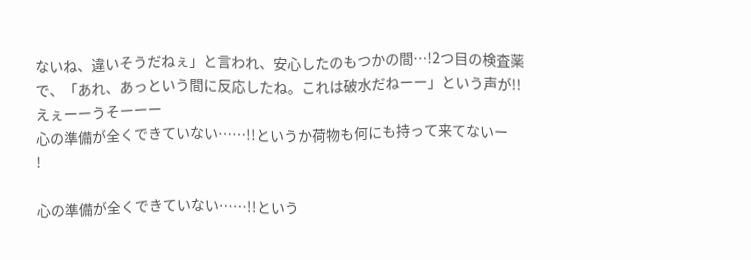ないね、違いそうだねぇ」と言われ、安心したのもつかの間…!2つ目の検査薬で、「あれ、あっという間に反応したね。これは破水だねーー」という声が!!えぇーーうそーーー
心の準備が全くできていない……!!というか荷物も何にも持って来てないー
!

心の準備が全くできていない……!!という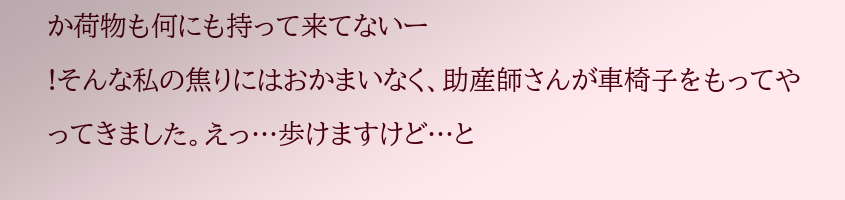か荷物も何にも持って来てないー
!そんな私の焦りにはおかまいなく、助産師さんが車椅子をもってやってきました。えっ…歩けますけど…と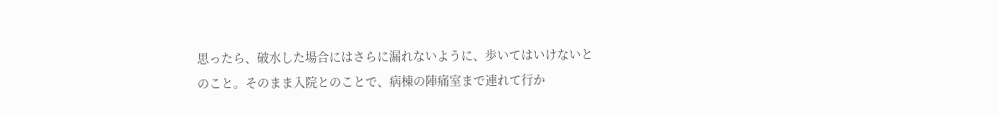思ったら、破水した場合にはさらに漏れないように、歩いてはいけないとのこと。そのまま入院とのことで、病棟の陣痛室まで連れて行か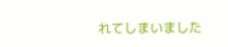れてしまいました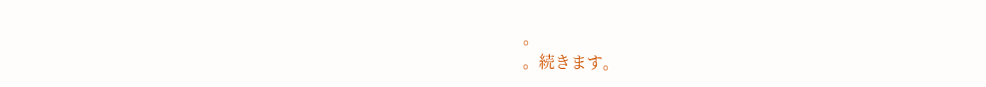。
。続きます。